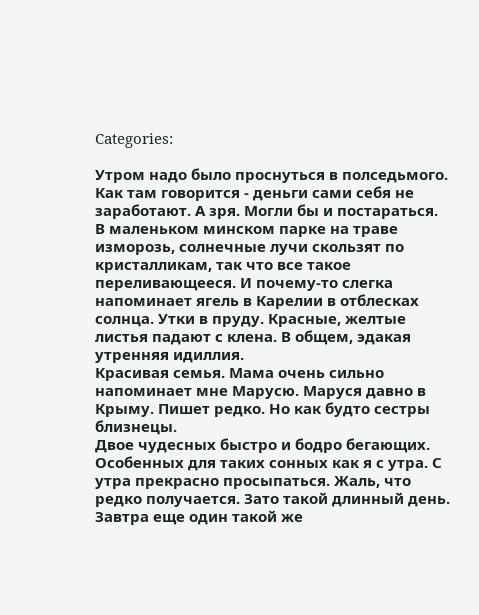Categories:

Утром надо было проснуться в полседьмого. Как там говорится - деньги сами себя не заработают. А зря. Могли бы и постараться.
В маленьком минском парке на траве изморозь, солнечные лучи скользят по кристалликам, так что все такое переливающееся. И почему-то слегка напоминает ягель в Карелии в отблесках солнца. Утки в пруду. Красные, желтые листья падают с клена. В общем, эдакая утренняя идиллия.
Красивая семья. Мама очень сильно напоминает мне Марусю. Маруся давно в Крыму. Пишет редко. Но как будто сестры близнецы.
Двое чудесных быстро и бодро бегающих. Особенных для таких сонных как я с утра. С утра прекрасно просыпаться. Жаль, что редко получается. Зато такой длинный день.
Завтра еще один такой же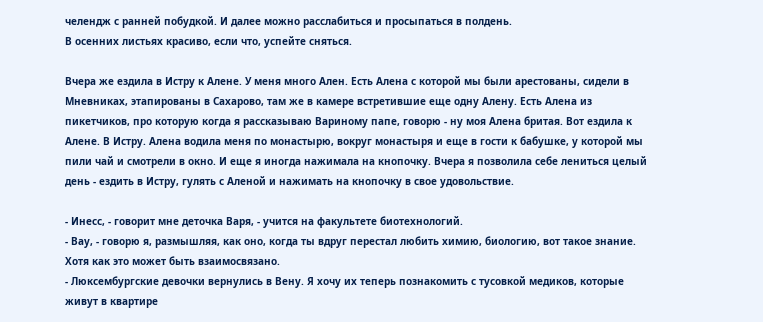челендж с ранней побудкой. И далее можно расслабиться и просыпаться в полдень.
В осенних листьях красиво, если что, успейте сняться.

Вчера же ездила в Истру к Алене. У меня много Ален. Есть Алена с которой мы были арестованы, сидели в Мневниках, этапированы в Сахарово, там же в камере встретившие еще одну Алену. Есть Алена из пикетчиков, про которую когда я рассказываю Вариному папе, говорю - ну моя Алена бритая. Вот ездила к Алене. В Истру. Алена водила меня по монастырю, вокруг монастыря и еще в гости к бабушке, у которой мы пили чай и смотрели в окно. И еще я иногда нажимала на кнопочку. Вчера я позволила себе лениться целый день - ездить в Истру, гулять с Аленой и нажимать на кнопочку в свое удовольствие.

- Инесс, - говорит мне деточка Варя, - учится на факультете биотехнологий.
- Вау, - говорю я, размышляя, как оно, когда ты вдруг перестал любить химию, биологию, вот такое знание. Хотя как это может быть взаимосвязано.
- Люксембургские девочки вернулись в Вену. Я хочу их теперь познакомить с тусовкой медиков, которые живут в квартире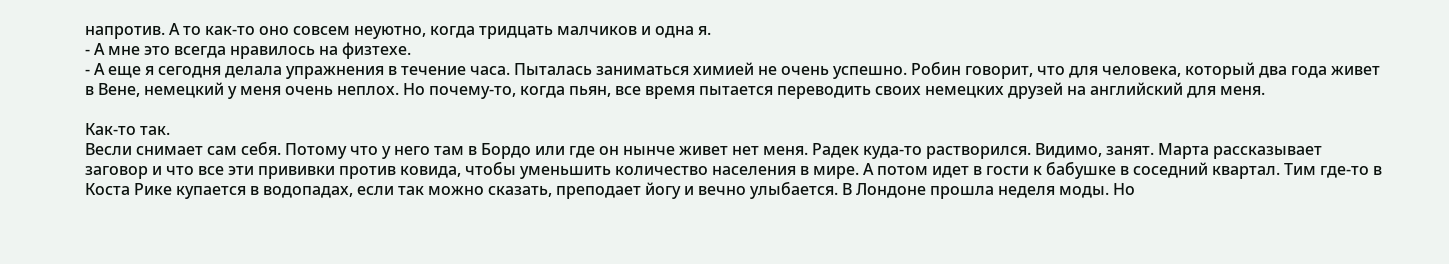напротив. А то как-то оно совсем неуютно, когда тридцать малчиков и одна я.
- А мне это всегда нравилось на физтехе.
- А еще я сегодня делала упражнения в течение часа. Пыталась заниматься химией не очень успешно. Робин говорит, что для человека, который два года живет в Вене, немецкий у меня очень неплох. Но почему-то, когда пьян, все время пытается переводить своих немецких друзей на английский для меня.

Как-то так.
Весли снимает сам себя. Потому что у него там в Бордо или где он нынче живет нет меня. Радек куда-то растворился. Видимо, занят. Марта рассказывает заговор и что все эти прививки против ковида, чтобы уменьшить количество населения в мире. А потом идет в гости к бабушке в соседний квартал. Тим где-то в Коста Рике купается в водопадах, если так можно сказать, преподает йогу и вечно улыбается. В Лондоне прошла неделя моды. Но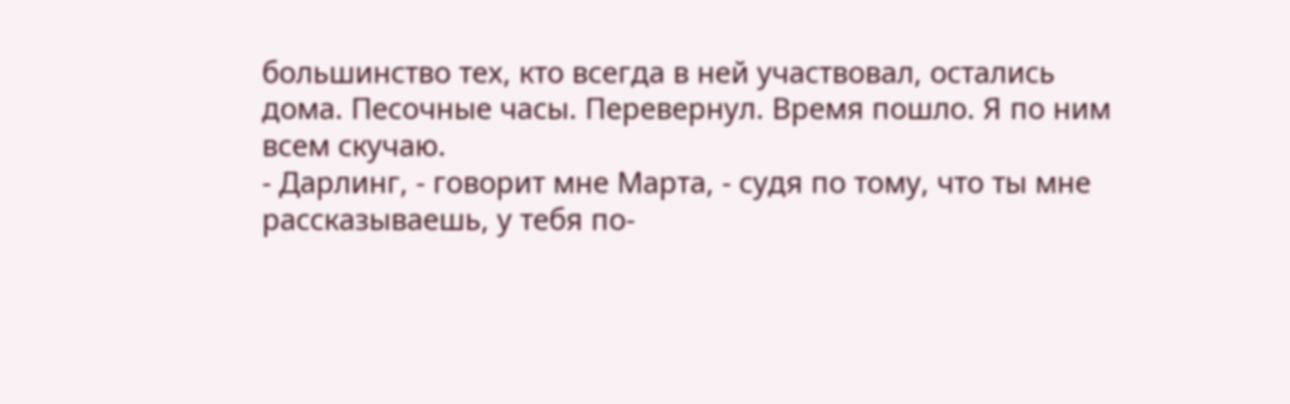большинство тех, кто всегда в ней участвовал, остались дома. Песочные часы. Перевернул. Время пошло. Я по ним всем скучаю.
- Дарлинг, - говорит мне Марта, - судя по тому, что ты мне рассказываешь, у тебя по-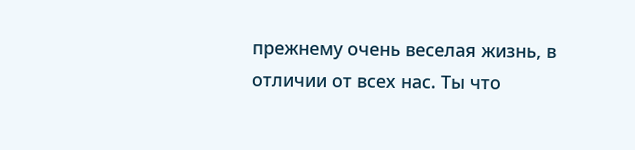прежнему очень веселая жизнь, в отличии от всех нас. Ты что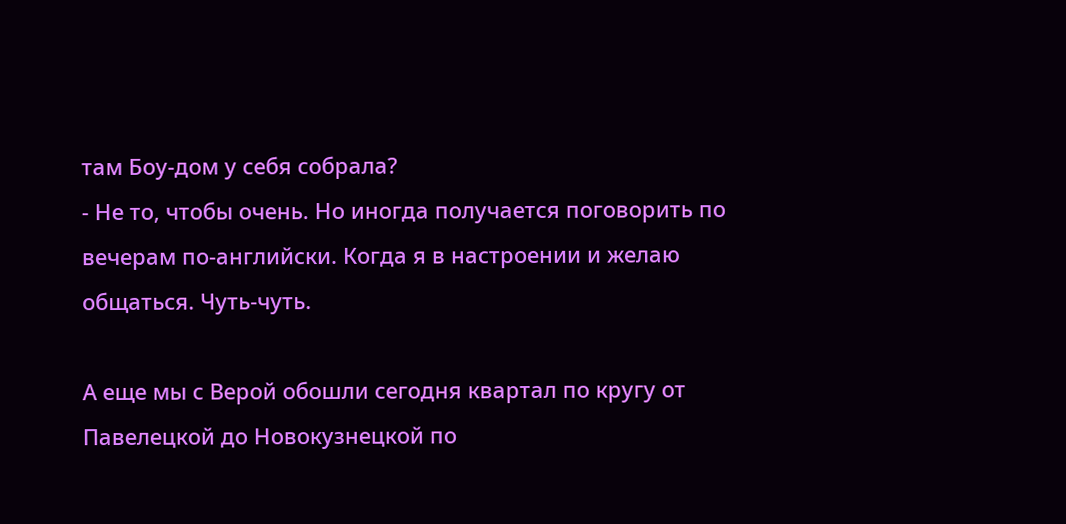там Боу-дом у себя собрала?
- Не то, чтобы очень. Но иногда получается поговорить по вечерам по-английски. Когда я в настроении и желаю общаться. Чуть-чуть.

А еще мы с Верой обошли сегодня квартал по кругу от Павелецкой до Новокузнецкой по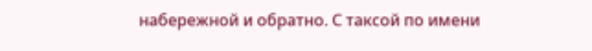набережной и обратно. С таксой по имени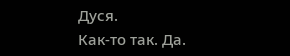Дуся.
Как-то так. Да.